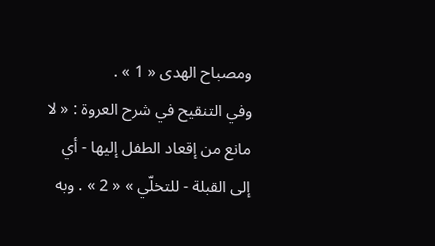ومصباح الهدى « 1 » .
وفي التنقيح في شرح العروة : « لا مانع من إقعاد الطفل إليها - أي إلى القبلة - للتخلّي » « 2 » . وبه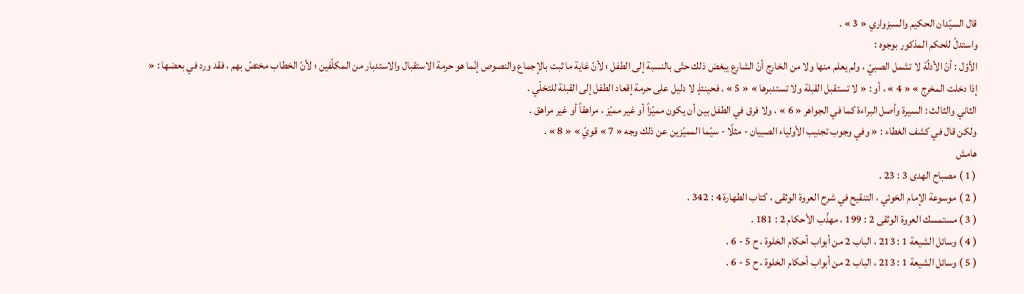قال السيّدان الحكيم والسبزواري « 3 » .
واستدلّ للحكم المذكور بوجوه :
الأوّل : أنّ الأدلّة لا تشمل الصبيّ ، ولم يعلم منها ولا من الخارج أنّ الشارع يبغض ذلك حتّى بالنسبة إلى الطفل ؛ لأنّ غاية ما ثبت بالإجماع والنصوص إنّما هو حرمة الاستقبال والاستدبار من المكلّفين ؛ لأنّ الخطاب مختصّ بهم ، فقد ورد في بعضها : « إذا دخلت المخرج » « 4 » ، أو : « لا تستقبل القبلة ولا تستدبرها » « 5 » . فحينئذٍ لا دليل على حرمة إقعاد الطفل إلى القبلة للتخلّي .
الثاني والثالث : السيرة وأصل البراءة كما في الجواهر « 6 » ، ولا فرق في الطفل بين أن يكون مميّزاً أو غير مميّز ، مراهقاً أو غير مراهق .
ولكن قال في كشف الغطاء : « وفي وجوب تجنيب الأولياء الصبيان - مثلًا - سيّما المميّزين عن ذلك وجه « 7 » قويّ » « 8 » .
هامش
( 1 ) مصباح الهدى 3 : 23 .
( 2 ) موسوعة الإمام الخوئي ، التنقيح في شرح العروة الوثقى ، كتاب الطهارة 4 : 342 .
( 3 ) مستمسك العروة الوثقى 2 : 199 ، مهذّب الأحكام 2 : 181 .
( 4 ) وسائل الشيعة 1 : 213 ، الباب 2 من أبواب أحكام الخلوة ، ح 5 - 6 .
( 5 ) وسائل الشيعة 1 : 213 ، الباب 2 من أبواب أحكام الخلوة ، ح 5 - 6 .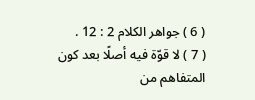( 6 ) جواهر الكلام 2 : 12 .
( 7 ) لا قوّة فيه أصلًا بعد كون المتفاهم من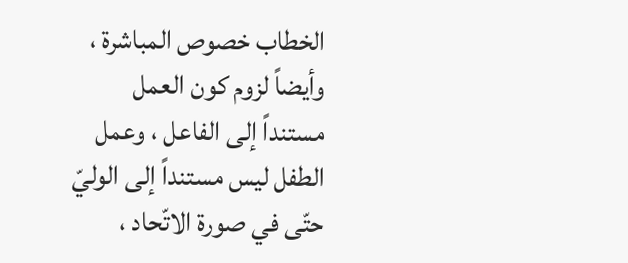الخطاب خصوص المباشرة ، وأيضاً لزوم كون العمل مستنداً إلى الفاعل ، وعمل الطفل ليس مستنداً إلى الوليّ حتّى في صورة الاتّحاد ،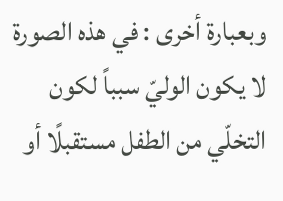وبعبارة أخرى : في هذه الصورة لا يكون الوليّ سبباً لكون التخلّي من الطفل مستقبلًا أو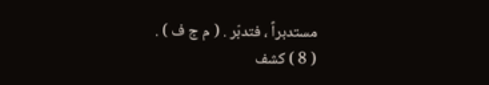مستدبراً ، فتدبّر . ( م ج ف ) .
( 8 ) كشف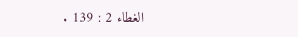الغطاء 2 : 139 .